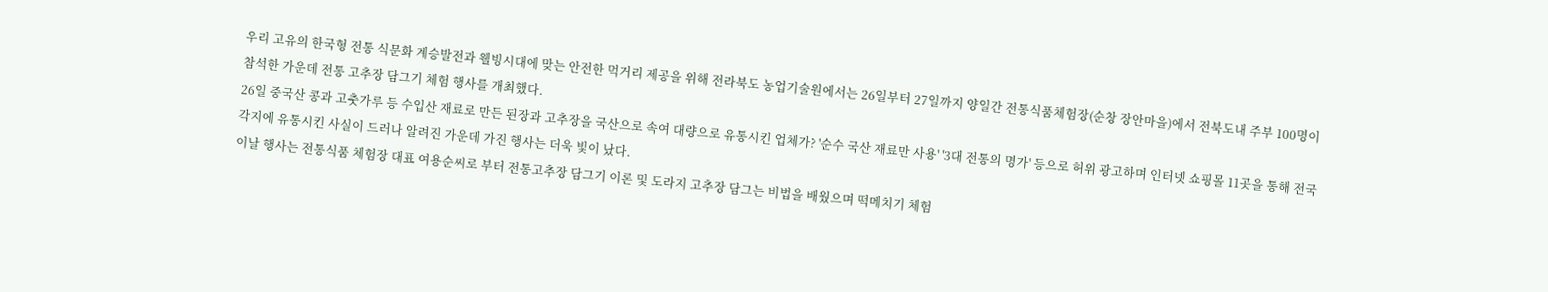우리 고유의 한국형 전통 식문화 계승발전과 웰빙시대에 맞는 안전한 먹거리 제공을 위해 전라북도 농업기술원에서는 26일부터 27일까지 양일간 전통식품체험장(순창 장안마을)에서 전북도내 주부 100명이 참석한 가운데 전통 고추장 담그기 체험 행사를 개최했다.
26일 중국산 콩과 고춧가루 등 수입산 재료로 만든 된장과 고추장을 국산으로 속여 대량으로 유통시킨 업체가? '순수 국산 재료만 사용' '3대 전통의 명가' 등으로 허위 광고하며 인터넷 쇼핑몰 11곳을 통해 전국 각지에 유통시킨 사실이 드러나 알려진 가운데 가진 행사는 더욱 빛이 났다.
이날 행사는 전통식품 체험장 대표 여용순씨로 부터 전통고추장 담그기 이론 및 도라지 고추장 담그는 비법을 배웠으며 떡메치기 체험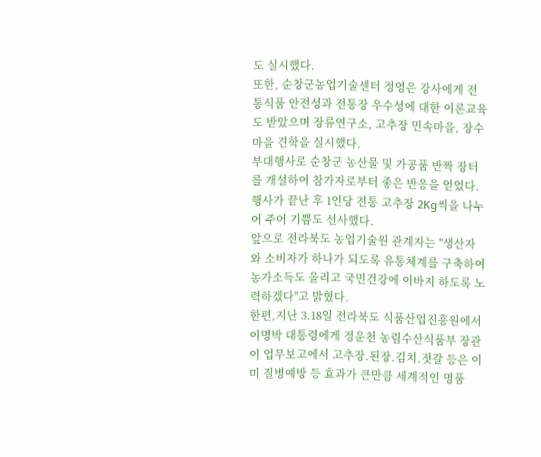도 실시했다.
또한, 순창군농업기술센터 정영은 강사에게 전통식품 안전성과 전통장 우수성에 대한 이론교육도 받았으며 장류연구소, 고추장 민속마을, 장수마을 견학을 실시했다.
부대행사로 순창군 농산물 및 가공품 반짝 장터를 개설하여 참가자로부터 좋은 반응을 얻었다.
행사가 끝난 후 1인당 전통 고추장 2Kg씩을 나누어 주어 기쁨도 선사했다.
앞으로 전라북도 농업기술원 관계자는 "생산자와 소비자가 하나가 되도록 유통체계를 구축하여 농가소득도 올리고 국민건강에 이바지 하도록 노력하겠다"고 밝혔다.
한편,지난 3.18일 전라북도 식품산업진흥원에서 이명박 대통령에게 정운천 농림수산식품부 장관이 업무보고에서 고추장.된장.김치.젓갈 등은 이미 질병예방 등 효과가 큰만큼 세계적인 명품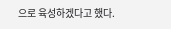으로 육성하겠다고 했다.